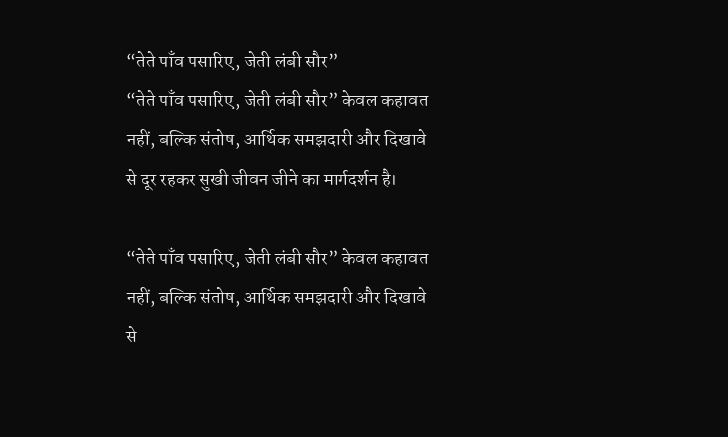“तेते पाँव पसारिए, जेती लंबी सौर”
“तेते पाँव पसारिए, जेती लंबी सौर” केवल कहावत नहीं, बल्कि संतोष, आर्थिक समझदारी और दिखावे से दूर रहकर सुखी जीवन जीने का मार्गदर्शन है।

“तेते पाँव पसारिए, जेती लंबी सौर” केवल कहावत नहीं, बल्कि संतोष, आर्थिक समझदारी और दिखावे से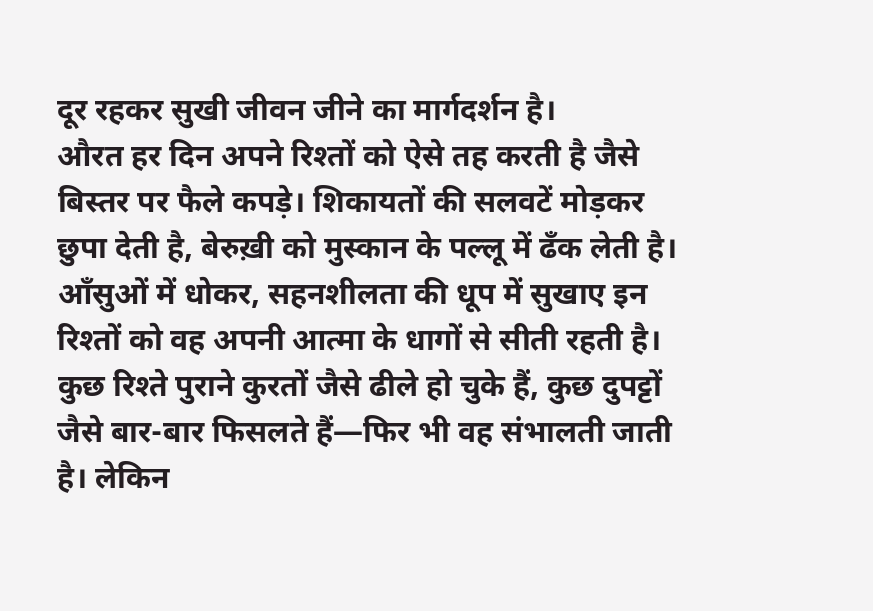दूर रहकर सुखी जीवन जीने का मार्गदर्शन है।
औरत हर दिन अपने रिश्तों को ऐसे तह करती है जैसे बिस्तर पर फैले कपड़े। शिकायतों की सलवटें मोड़कर छुपा देती है, बेरुख़ी को मुस्कान के पल्लू में ढँक लेती है। आँसुओं में धोकर, सहनशीलता की धूप में सुखाए इन रिश्तों को वह अपनी आत्मा के धागों से सीती रहती है। कुछ रिश्ते पुराने कुरतों जैसे ढीले हो चुके हैं, कुछ दुपट्टों जैसे बार-बार फिसलते हैं—फिर भी वह संभालती जाती है। लेकिन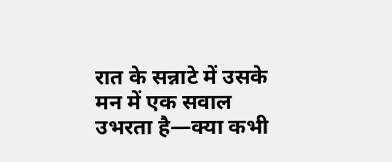रात के सन्नाटे में उसके मन में एक सवाल उभरता है—क्या कभी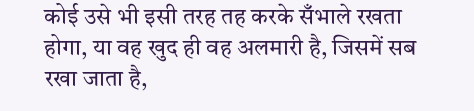कोई उसे भी इसी तरह तह करके सँभाले रखता होगा, या वह खुद ही वह अलमारी है, जिसमें सब रखा जाता है,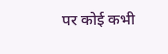पर कोई कभी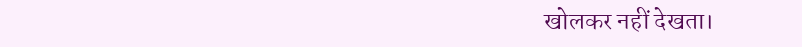खोलकर नहीं देखता।